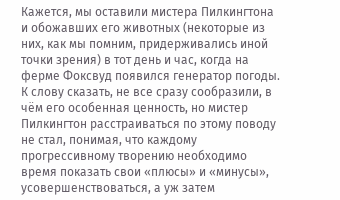Кажется, мы оставили мистера Пилкингтона и обожавших его животных (некоторые из них, как мы помним, придерживались иной точки зрения) в тот день и час, когда на ферме Фоксвуд появился генератор погоды. К слову сказать, не все сразу сообразили, в чём его особенная ценность, но мистер Пилкингтон расстраиваться по этому поводу не стал, понимая, что каждому прогрессивному творению необходимо время показать свои «плюсы» и «минусы», усовершенствоваться, а уж затем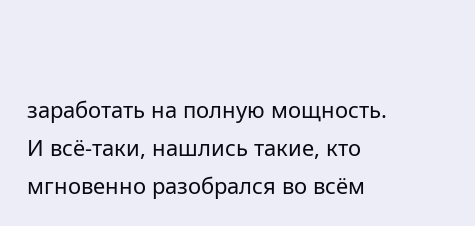заработать на полную мощность.
И всё-таки, нашлись такие, кто мгновенно разобрался во всём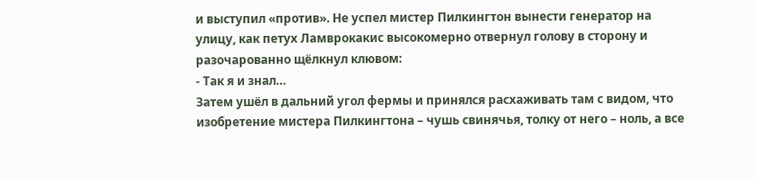и выступил «против». Не успел мистер Пилкингтон вынести генератор на улицу, как петух Ламврокакис высокомерно отвернул голову в сторону и разочарованно щёлкнул клювом:
- Так я и знал…
Затем ушёл в дальний угол фермы и принялся расхаживать там с видом, что изобретение мистера Пилкингтона – чушь свинячья, толку от него – ноль, а все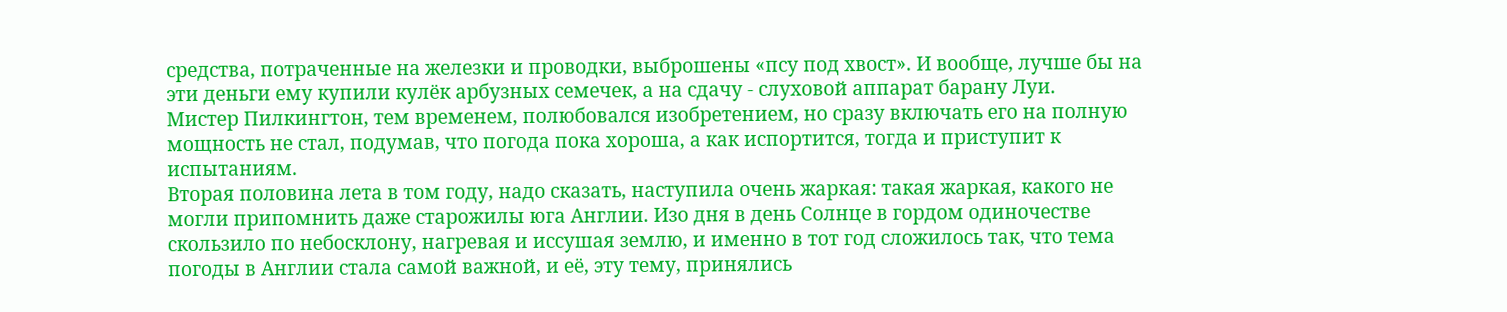средства, потраченные на железки и проводки, выброшены «псу под хвост». И вообще, лучше бы на эти деньги ему купили кулёк арбузных семечек, а на сдачу - слуховой аппарат барану Луи.
Мистер Пилкингтон, тем временем, полюбовался изобретением, но сразу включать его на полную мощность не стал, подумав, что погода пока хороша, а как испортится, тогда и приступит к испытаниям.
Вторая половина лета в том году, надо сказать, наступила очень жаркая: такая жаркая, какого не могли припомнить даже старожилы юга Англии. Изо дня в день Солнце в гордом одиночестве скользило по небосклону, нагревая и иссушая землю, и именно в тот год сложилось так, что тема погоды в Англии стала самой важной, и её, эту тему, принялись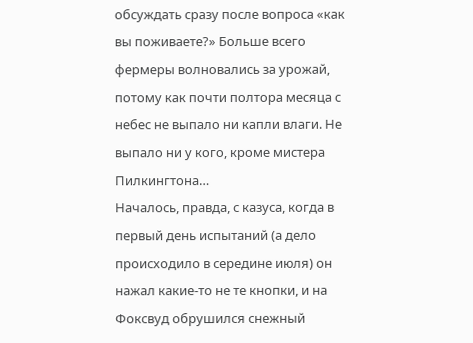обсуждать сразу после вопроса «как вы поживаете?» Больше всего фермеры волновались за урожай, потому как почти полтора месяца с небес не выпало ни капли влаги. Не выпало ни у кого, кроме мистера Пилкингтона…
Началось, правда, с казуса, когда в первый день испытаний (а дело происходило в середине июля) он нажал какие-то не те кнопки, и на Фоксвуд обрушился снежный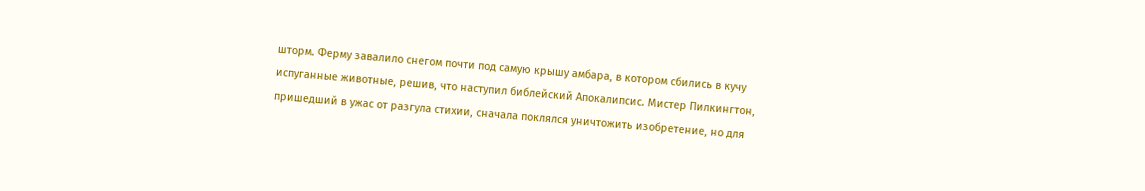шторм. Ферму завалило снегом почти под самую крышу амбара, в котором сбились в кучу испуганные животные, решив, что наступил библейский Апокалипсис. Мистер Пилкингтон, пришедший в ужас от разгула стихии, сначала поклялся уничтожить изобретение, но для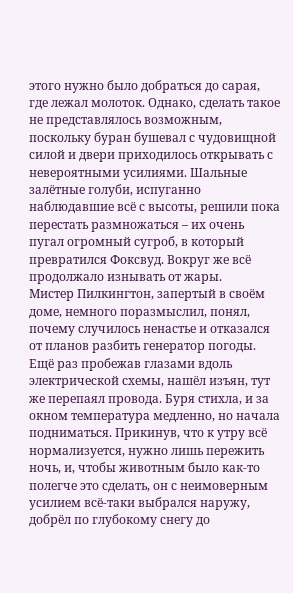этого нужно было добраться до сарая, где лежал молоток. Однако, сделать такое не представлялось возможным, поскольку буран бушевал с чудовищной силой и двери приходилось открывать с невероятными усилиями. Шальные залётные голуби, испуганно наблюдавшие всё с высоты, решили пока перестать размножаться – их очень пугал огромный сугроб, в который превратился Фоксвуд. Вокруг же всё продолжало изнывать от жары.
Мистер Пилкингтон, запертый в своём доме, немного поразмыслил, понял, почему случилось ненастье и отказался от планов разбить генератор погоды. Ещё раз пробежав глазами вдоль электрической схемы, нашёл изъян, тут же перепаял провода. Буря стихла, и за окном температура медленно, но начала подниматься. Прикинув, что к утру всё нормализуется, нужно лишь пережить ночь, и, чтобы животным было как-то полегче это сделать, он с неимоверным усилием всё-таки выбрался наружу, добрёл по глубокому снегу до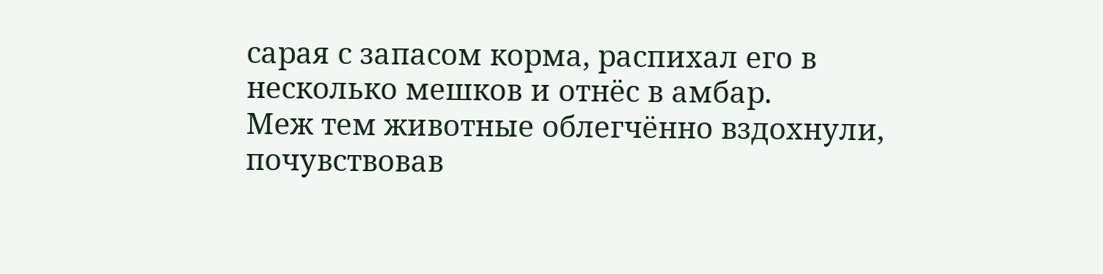сарая с запасом корма, распихал его в несколько мешков и отнёс в амбар.
Меж тем животные облегчённо вздохнули, почувствовав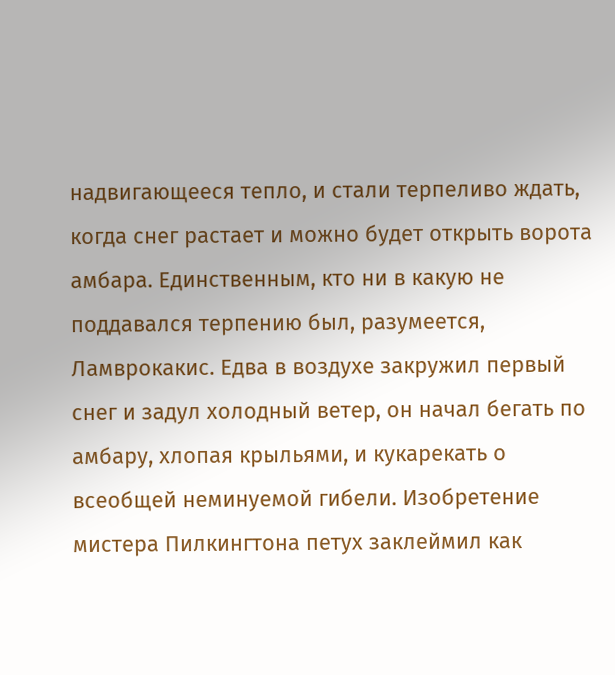надвигающееся тепло, и стали терпеливо ждать, когда снег растает и можно будет открыть ворота амбара. Единственным, кто ни в какую не поддавался терпению был, разумеется, Ламврокакис. Едва в воздухе закружил первый снег и задул холодный ветер, он начал бегать по амбару, хлопая крыльями, и кукарекать о всеобщей неминуемой гибели. Изобретение мистера Пилкингтона петух заклеймил как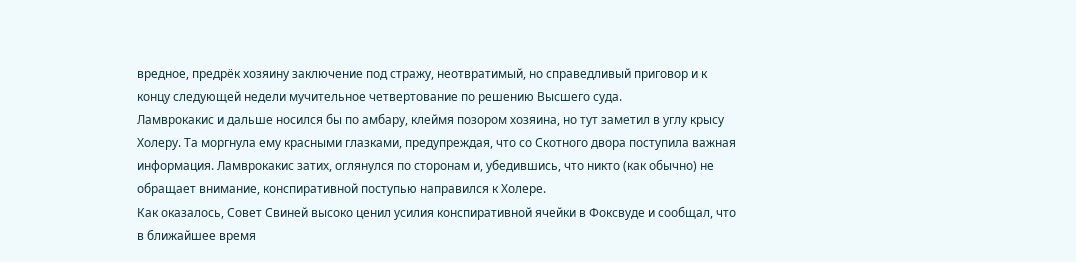вредное, предрёк хозяину заключение под стражу, неотвратимый, но справедливый приговор и к концу следующей недели мучительное четвертование по решению Высшего суда.
Ламврокакис и дальше носился бы по амбару, клеймя позором хозяина, но тут заметил в углу крысу Холеру. Та моргнула ему красными глазками, предупреждая, что со Скотного двора поступила важная информация. Ламврокакис затих, оглянулся по сторонам и, убедившись, что никто (как обычно) не обращает внимание, конспиративной поступью направился к Холере.
Как оказалось, Совет Свиней высоко ценил усилия конспиративной ячейки в Фоксвуде и сообщал, что в ближайшее время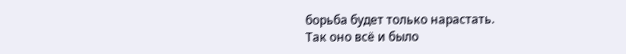борьба будет только нарастать.
Так оно всё и было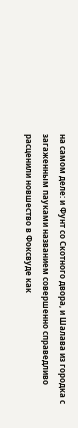на самом деле: и Фунт со Скотного двора, и Шалава из городка с загаженным пауками названием совершенно справедливо расценили новшество в Фоксвуде как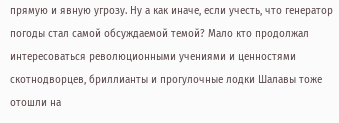прямую и явную угрозу. Ну а как иначе, если учесть, что генератор погоды стал самой обсуждаемой темой? Мало кто продолжал интересоваться революционными учениями и ценностями скотнодворцев, бриллианты и прогулочные лодки Шалавы тоже отошли на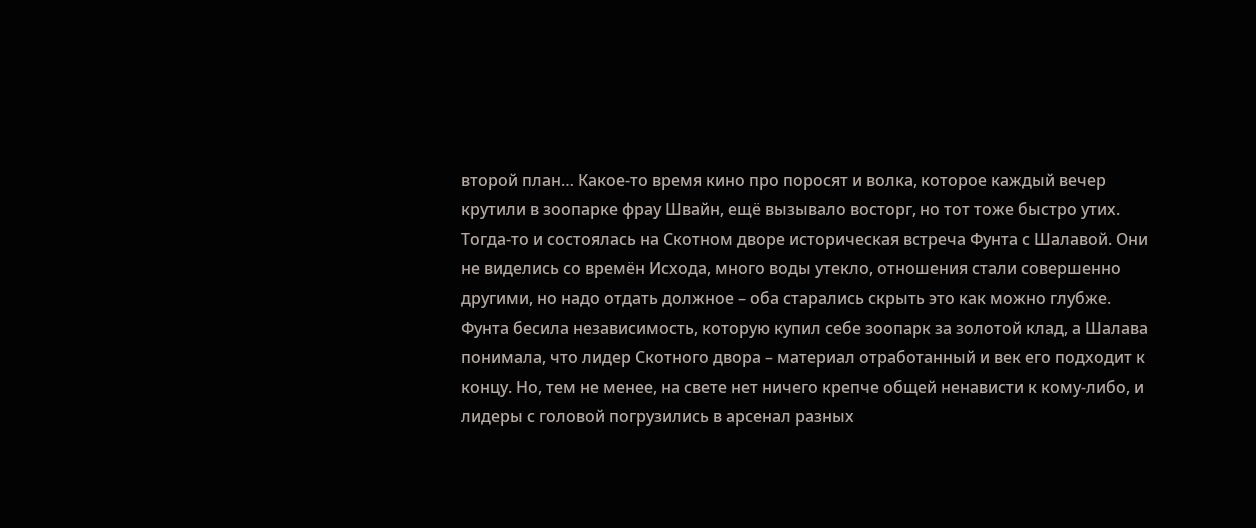второй план… Какое-то время кино про поросят и волка, которое каждый вечер крутили в зоопарке фрау Швайн, ещё вызывало восторг, но тот тоже быстро утих.
Тогда-то и состоялась на Скотном дворе историческая встреча Фунта с Шалавой. Они не виделись со времён Исхода, много воды утекло, отношения стали совершенно другими, но надо отдать должное – оба старались скрыть это как можно глубже. Фунта бесила независимость, которую купил себе зоопарк за золотой клад, а Шалава понимала, что лидер Скотного двора – материал отработанный и век его подходит к концу. Но, тем не менее, на свете нет ничего крепче общей ненависти к кому-либо, и лидеры с головой погрузились в арсенал разных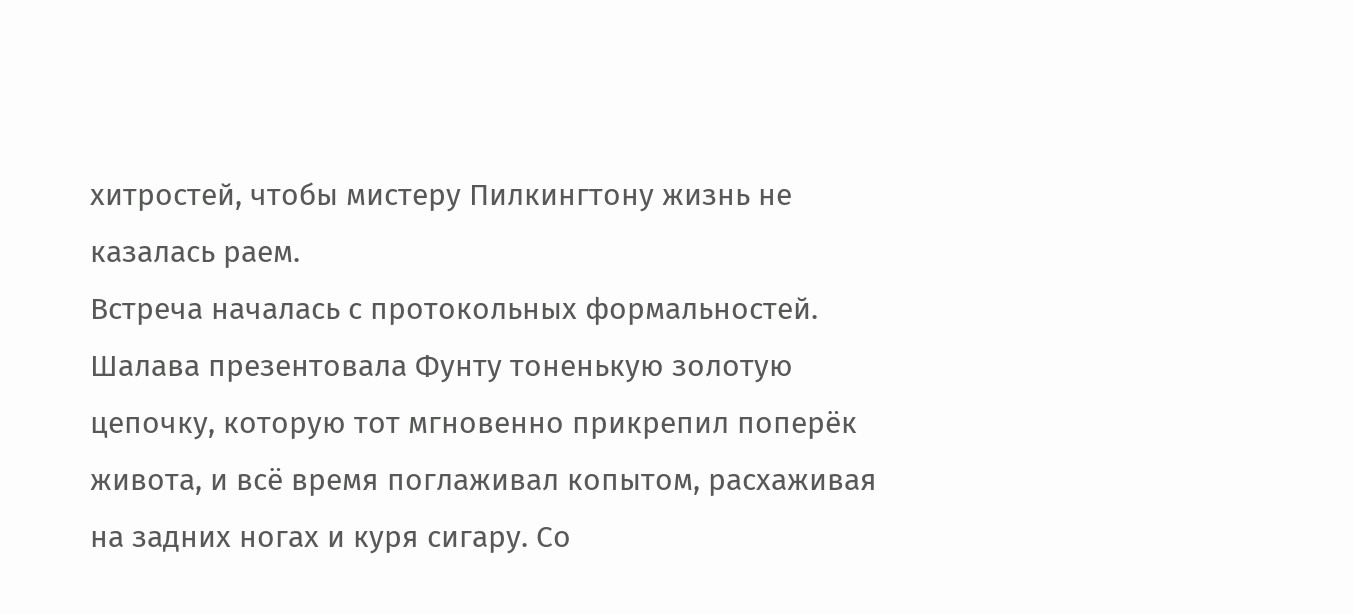хитростей, чтобы мистеру Пилкингтону жизнь не казалась раем.
Встреча началась с протокольных формальностей. Шалава презентовала Фунту тоненькую золотую цепочку, которую тот мгновенно прикрепил поперёк живота, и всё время поглаживал копытом, расхаживая на задних ногах и куря сигару. Со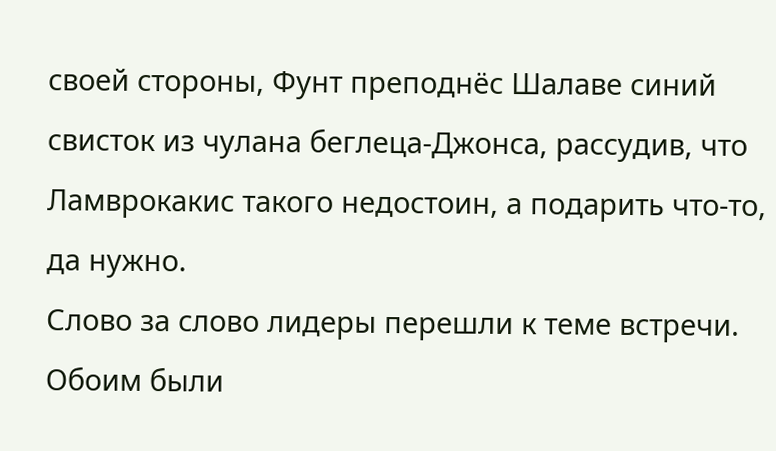своей стороны, Фунт преподнёс Шалаве синий свисток из чулана беглеца-Джонса, рассудив, что Ламврокакис такого недостоин, а подарить что-то, да нужно.
Слово за слово лидеры перешли к теме встречи. Обоим были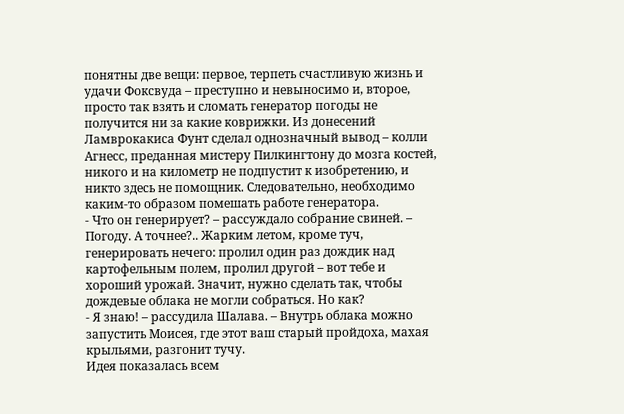понятны две вещи: первое, терпеть счастливую жизнь и удачи Фоксвуда – преступно и невыносимо и, второе, просто так взять и сломать генератор погоды не получится ни за какие коврижки. Из донесений Ламврокакиса Фунт сделал однозначный вывод – колли Агнесс, преданная мистеру Пилкингтону до мозга костей, никого и на километр не подпустит к изобретению, и никто здесь не помощник. Следовательно, необходимо каким-то образом помешать работе генератора.
- Что он генерирует? – рассуждало собрание свиней. – Погоду. А точнее?.. Жарким летом, кроме туч, генерировать нечего: пролил один раз дождик над картофельным полем, пролил другой – вот тебе и хороший урожай. Значит, нужно сделать так, чтобы дождевые облака не могли собраться. Но как?
- Я знаю! – рассудила Шалава. – Внутрь облака можно запустить Моисея, где этот ваш старый пройдоха, махая крыльями, разгонит тучу.
Идея показалась всем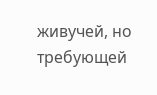живучей, но требующей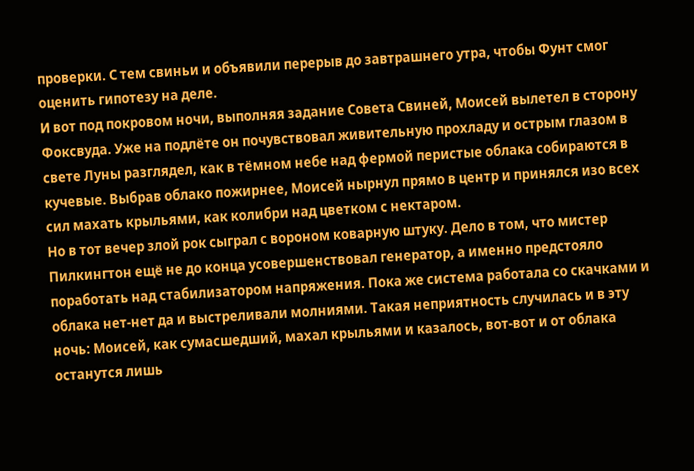проверки. С тем свиньи и объявили перерыв до завтрашнего утра, чтобы Фунт смог оценить гипотезу на деле.
И вот под покровом ночи, выполняя задание Совета Свиней, Моисей вылетел в сторону Фоксвуда. Уже на подлёте он почувствовал живительную прохладу и острым глазом в свете Луны разглядел, как в тёмном небе над фермой перистые облака собираются в кучевые. Выбрав облако пожирнее, Моисей нырнул прямо в центр и принялся изо всех сил махать крыльями, как колибри над цветком с нектаром.
Но в тот вечер злой рок сыграл с вороном коварную штуку. Дело в том, что мистер Пилкингтон ещё не до конца усовершенствовал генератор, а именно предстояло поработать над стабилизатором напряжения. Пока же система работала со скачками и облака нет-нет да и выстреливали молниями. Такая неприятность случилась и в эту ночь: Моисей, как сумасшедший, махал крыльями и казалось, вот-вот и от облака останутся лишь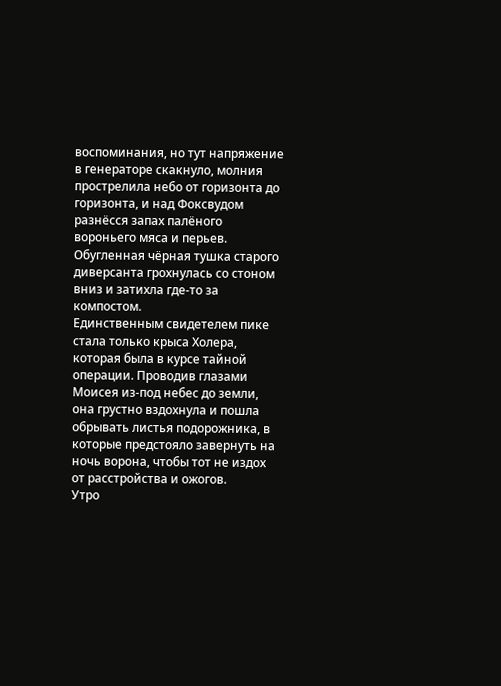воспоминания, но тут напряжение в генераторе скакнуло, молния прострелила небо от горизонта до горизонта, и над Фоксвудом разнёсся запах палёного вороньего мяса и перьев. Обугленная чёрная тушка старого диверсанта грохнулась со стоном вниз и затихла где-то за компостом.
Единственным свидетелем пике стала только крыса Холера, которая была в курсе тайной операции. Проводив глазами Моисея из-под небес до земли, она грустно вздохнула и пошла обрывать листья подорожника, в которые предстояло завернуть на ночь ворона, чтобы тот не издох от расстройства и ожогов.
Утро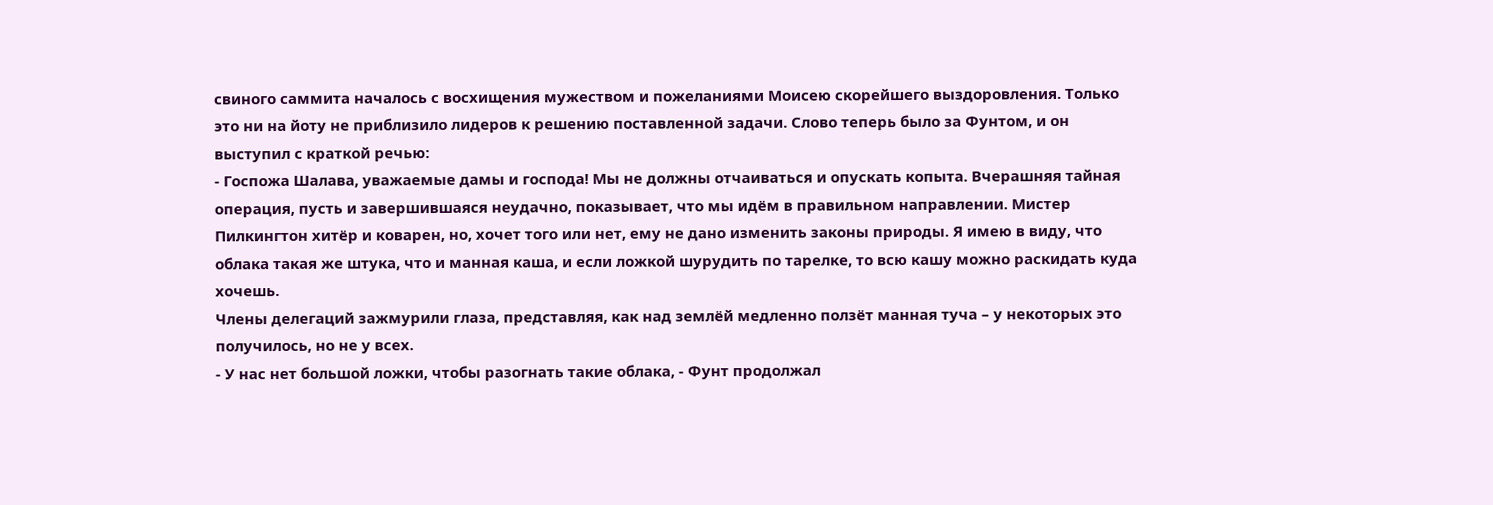свиного саммита началось с восхищения мужеством и пожеланиями Моисею скорейшего выздоровления. Только это ни на йоту не приблизило лидеров к решению поставленной задачи. Слово теперь было за Фунтом, и он выступил с краткой речью:
- Госпожа Шалава, уважаемые дамы и господа! Мы не должны отчаиваться и опускать копыта. Вчерашняя тайная операция, пусть и завершившаяся неудачно, показывает, что мы идём в правильном направлении. Мистер Пилкингтон хитёр и коварен, но, хочет того или нет, ему не дано изменить законы природы. Я имею в виду, что облака такая же штука, что и манная каша, и если ложкой шурудить по тарелке, то всю кашу можно раскидать куда хочешь.
Члены делегаций зажмурили глаза, представляя, как над землёй медленно ползёт манная туча – у некоторых это получилось, но не у всех.
- У нас нет большой ложки, чтобы разогнать такие облака, - Фунт продолжал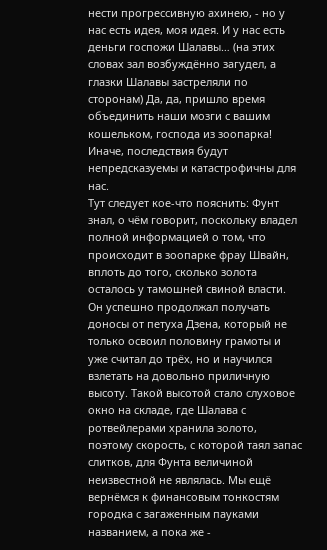нести прогрессивную ахинею, - но у нас есть идея, моя идея. И у нас есть деньги госпожи Шалавы… (на этих словах зал возбуждённо загудел, а глазки Шалавы застреляли по сторонам) Да, да, пришло время объединить наши мозги с вашим кошельком, господа из зоопарка! Иначе, последствия будут непредсказуемы и катастрофичны для нас.
Тут следует кое-что пояснить: Фунт знал, о чём говорит, поскольку владел полной информацией о том, что происходит в зоопарке фрау Швайн, вплоть до того, сколько золота осталось у тамошней свиной власти. Он успешно продолжал получать доносы от петуха Дзена, который не только освоил половину грамоты и уже считал до трёх, но и научился взлетать на довольно приличную высоту. Такой высотой стало слуховое окно на складе, где Шалава с ротвейлерами хранила золото, поэтому скорость, с которой таял запас слитков, для Фунта величиной неизвестной не являлась. Мы ещё вернёмся к финансовым тонкостям городка с загаженным пауками названием, а пока же -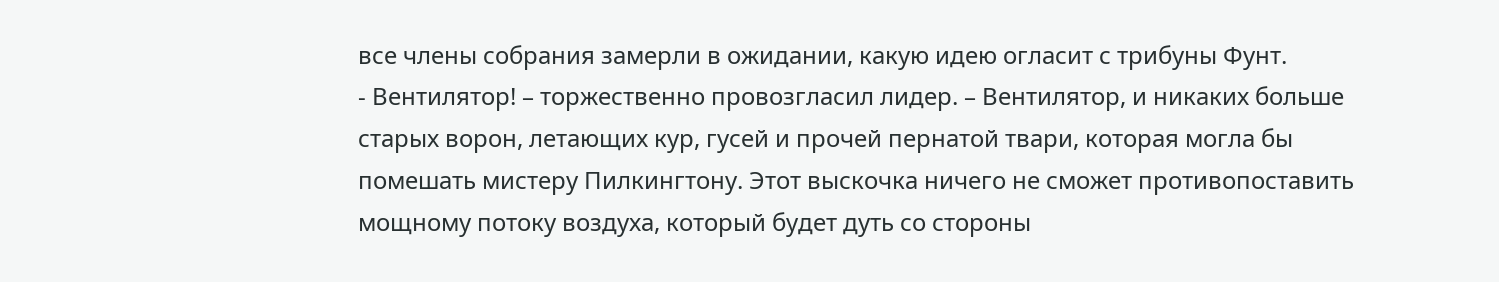все члены собрания замерли в ожидании, какую идею огласит с трибуны Фунт.
- Вентилятор! – торжественно провозгласил лидер. – Вентилятор, и никаких больше старых ворон, летающих кур, гусей и прочей пернатой твари, которая могла бы помешать мистеру Пилкингтону. Этот выскочка ничего не сможет противопоставить мощному потоку воздуха, который будет дуть со стороны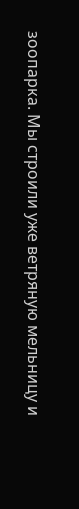зоопарка. Мы строили уже ветряную мельницу и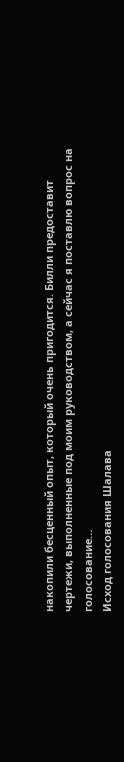накопили бесценный опыт, который очень пригодится. Билли предоставит чертежи, выполненные под моим руководством, а сейчас я поставлю вопрос на голосование…
Исход голосования Шалава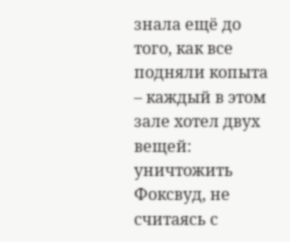знала ещё до того, как все подняли копыта – каждый в этом зале хотел двух вещей: уничтожить Фоксвуд, не считаясь с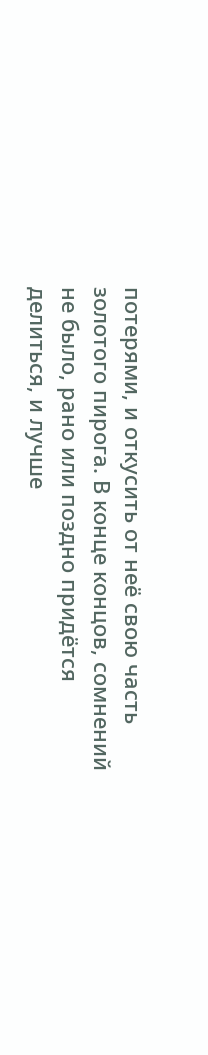потерями, и откусить от неё свою часть золотого пирога. В конце концов, сомнений не было, рано или поздно придётся делиться, и лучше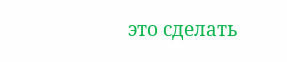это сделать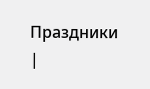Праздники |